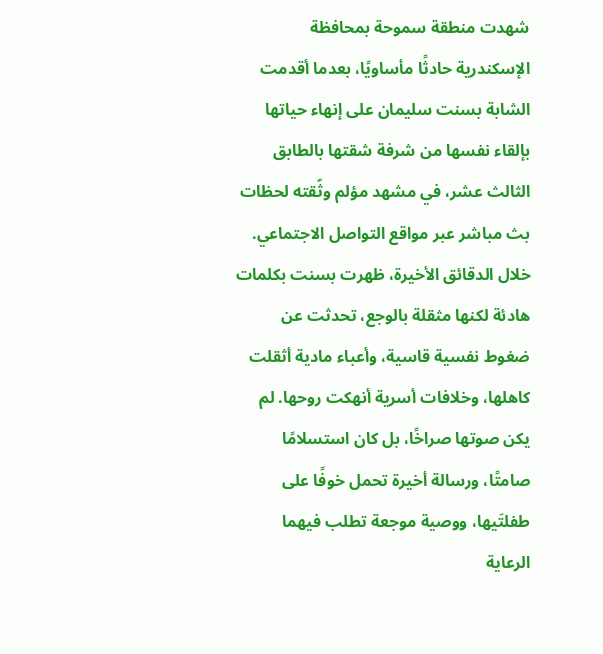شهدت منطقة سموحة بمحافظة الإسكندرية حادثًا مأساويًا، بعدما أقدمت الشابة بسنت سليمان على إنهاء حياتها بإلقاء نفسها من شرفة شقتها بالطابق الثالث عشر، في مشهد مؤلم وثّقته لحظات بث مباشر عبر مواقع التواصل الاجتماعي.
خلال الدقائق الأخيرة، ظهرت بسنت بكلمات هادئة لكنها مثقلة بالوجع، تحدثت عن ضغوط نفسية قاسية، وأعباء مادية أثقلت كاهلها، وخلافات أسرية أنهكت روحها. لم يكن صوتها صراخًا، بل كان استسلامًا صامتًا، ورسالة أخيرة تحمل خوفًا على طفلتَيها، ووصية موجعة تطلب فيهما الرعاية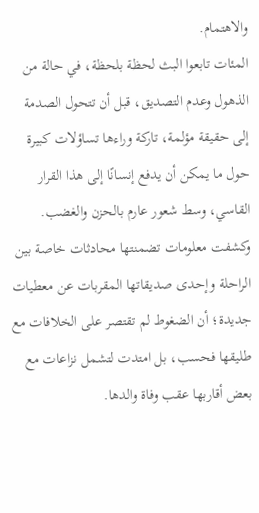والاهتمام.
المئات تابعوا البث لحظة بلحظة، في حالة من الذهول وعدم التصديق، قبل أن تتحول الصدمة إلى حقيقة مؤلمة، تاركة وراءها تساؤلات كبيرة حول ما يمكن أن يدفع إنسانًا إلى هذا القرار القاسي، وسط شعور عارم بالحزن والغضب.
وكشفت معلومات تضمنتها محادثات خاصة بين الراحلة وإحدى صديقاتها المقربات عن معطيات جديدة؛ أن الضغوط لم تقتصر على الخلافات مع طليقها فحسب، بل امتدت لتشمل نزاعات مع بعض أقاربها عقب وفاة والدها.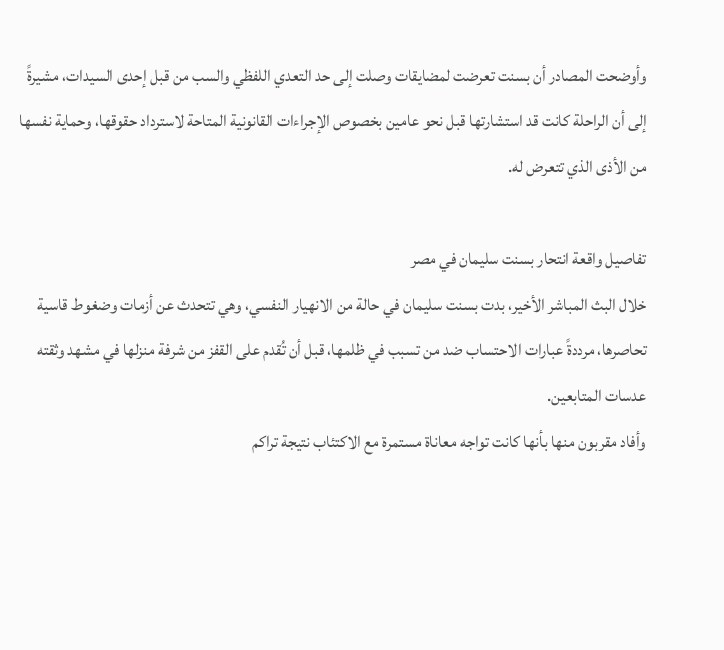وأوضحت المصادر أن بسنت تعرضت لمضايقات وصلت إلى حد التعدي اللفظي والسب من قبل إحدى السيدات، مشيرةً إلى أن الراحلة كانت قد استشارتها قبل نحو عامين بخصوص الإجراءات القانونية المتاحة لاسترداد حقوقها، وحماية نفسها من الأذى الذي تتعرض له.

تفاصيل واقعة انتحار بسنت سليمان في مصر
خلال البث المباشر الأخير، بدت بسنت سليمان في حالة من الانهيار النفسي، وهي تتحدث عن أزمات وضغوط قاسية تحاصرها، مرددةً عبارات الاحتساب ضد من تسبب في ظلمها، قبل أن تُقدم على القفز من شرفة منزلها في مشهد وثقته عدسات المتابعين.
وأفاد مقربون منها بأنها كانت تواجه معاناة مستمرة مع الاكتئاب نتيجة تراكم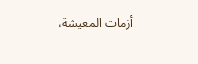أزمات المعيشة،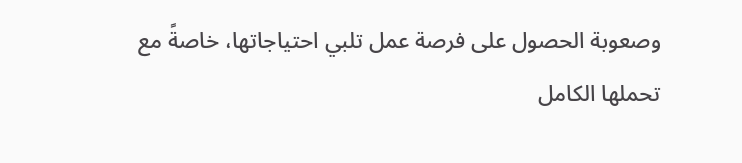وصعوبة الحصول على فرصة عمل تلبي احتياجاتها، خاصةً مع تحملها الكامل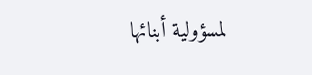لمسؤولية أبنائها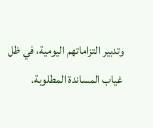وتدبير التزاماتهم اليومية، في ظل غياب المساندة المطلوبة.